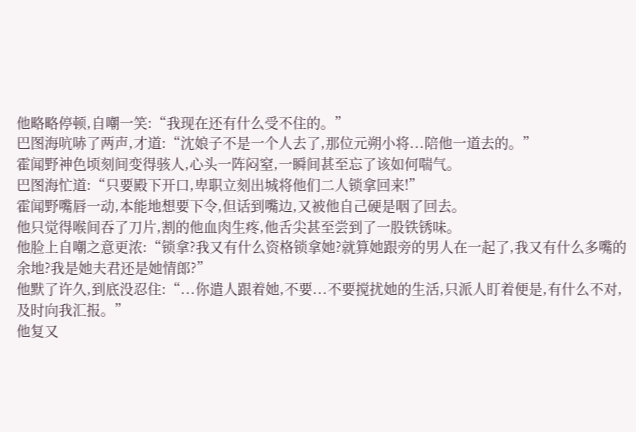他略略停顿,自嘲一笑:“我现在还有什么受不住的。”
巴图海吭哧了两声,才道:“沈娘子不是一个人去了,那位元朔小将...陪他一道去的。”
霍闻野神色顷刻间变得骇人,心头一阵闷窒,一瞬间甚至忘了该如何喘气。
巴图海忙道:“只要殿下开口,卑职立刻出城将他们二人锁拿回来!”
霍闻野嘴唇一动,本能地想要下令,但话到嘴边,又被他自己硬是咽了回去。
他只觉得喉间吞了刀片,割的他血肉生疼,他舌尖甚至尝到了一股铁锈味。
他脸上自嘲之意更浓:“锁拿?我又有什么资格锁拿她?就算她跟旁的男人在一起了,我又有什么多嘴的余地?我是她夫君还是她情郎?”
他默了许久,到底没忍住:“...你遣人跟着她,不要...不要搅扰她的生活,只派人盯着便是,有什么不对,及时向我汇报。”
他复又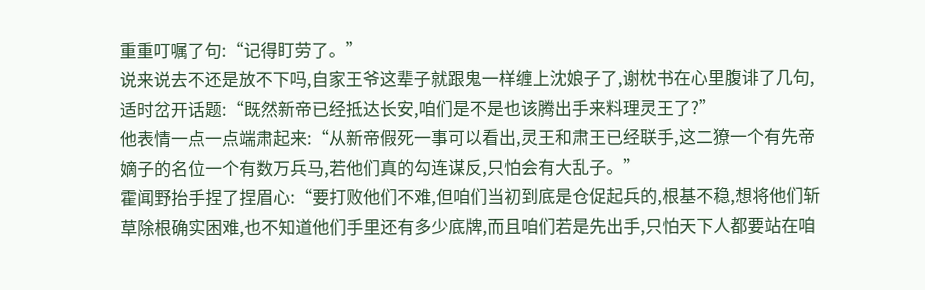重重叮嘱了句:“记得盯劳了。”
说来说去不还是放不下吗,自家王爷这辈子就跟鬼一样缠上沈娘子了,谢枕书在心里腹诽了几句,适时岔开话题:“既然新帝已经抵达长安,咱们是不是也该腾出手来料理灵王了?”
他表情一点一点端肃起来:“从新帝假死一事可以看出,灵王和肃王已经联手,这二獠一个有先帝嫡子的名位一个有数万兵马,若他们真的勾连谋反,只怕会有大乱子。”
霍闻野抬手捏了捏眉心:“要打败他们不难,但咱们当初到底是仓促起兵的,根基不稳,想将他们斩草除根确实困难,也不知道他们手里还有多少底牌,而且咱们若是先出手,只怕天下人都要站在咱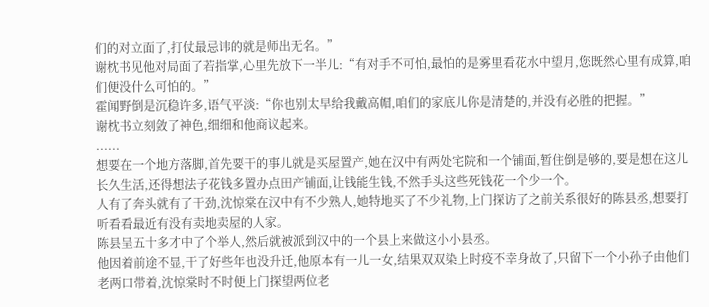们的对立面了,打仗最忌讳的就是师出无名。”
谢枕书见他对局面了若指掌,心里先放下一半儿:“有对手不可怕,最怕的是雾里看花水中望月,您既然心里有成算,咱们便没什么可怕的。”
霍闻野倒是沉稳许多,语气平淡:“你也别太早给我戴高帽,咱们的家底儿你是清楚的,并没有必胜的把握。”
谢枕书立刻敛了神色,细细和他商议起来。
......
想要在一个地方落脚,首先要干的事儿就是买屋置产,她在汉中有两处宅院和一个铺面,暂住倒是够的,要是想在这儿长久生活,还得想法子花钱多置办点田产铺面,让钱能生钱,不然手头这些死钱花一个少一个。
人有了奔头就有了干劲,沈惊棠在汉中有不少熟人,她特地买了不少礼物,上门探访了之前关系很好的陈县丞,想要打听看看最近有没有卖地卖屋的人家。
陈县呈五十多才中了个举人,然后就被派到汉中的一个县上来做这小小县丞。
他因着前途不显,干了好些年也没升迁,他原本有一儿一女,结果双双染上时疫不幸身故了,只留下一个小孙子由他们老两口带着,沈惊棠时不时便上门探望两位老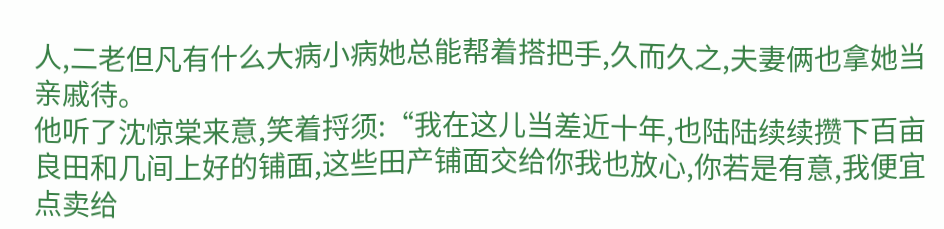人,二老但凡有什么大病小病她总能帮着搭把手,久而久之,夫妻俩也拿她当亲戚待。
他听了沈惊棠来意,笑着捋须:“我在这儿当差近十年,也陆陆续续攒下百亩良田和几间上好的铺面,这些田产铺面交给你我也放心,你若是有意,我便宜点卖给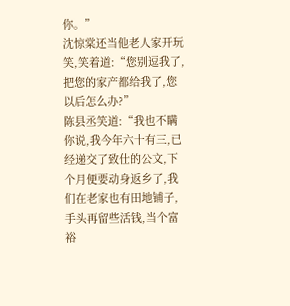你。”
沈惊棠还当他老人家开玩笑,笑着道:“您别逗我了,把您的家产都给我了,您以后怎么办?”
陈县丞笑道:“我也不瞒你说,我今年六十有三,已经递交了致仕的公文,下个月便要动身返乡了,我们在老家也有田地铺子,手头再留些活钱,当个富裕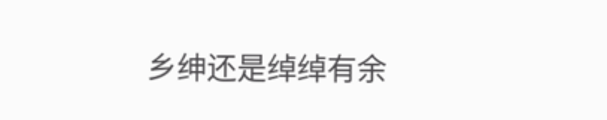乡绅还是绰绰有余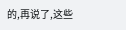的,再说了,这些